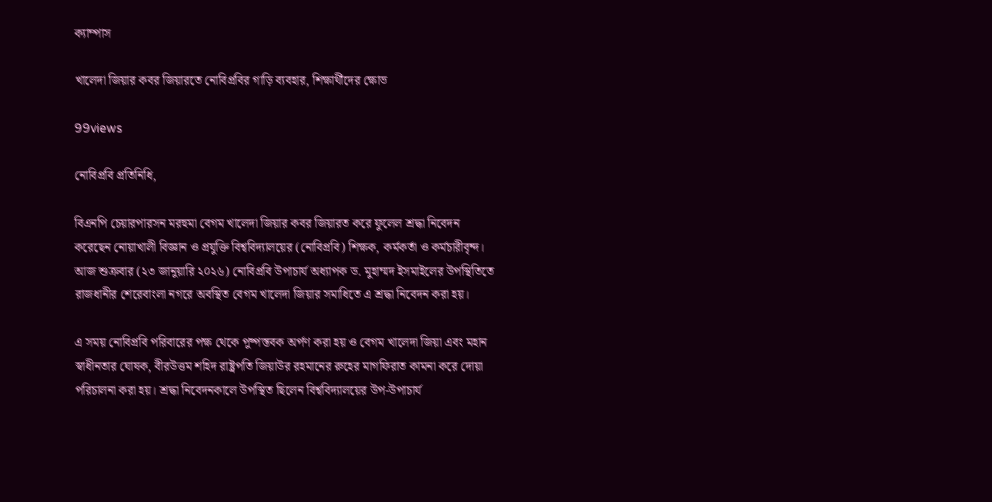ক্যাম্পাস

খালেদা জিয়ার কবর জিয়ারতে নোবিপ্রবির গাড়ি ব্যবহার, শিক্ষার্থীদের ক্ষোভ

99views

নোবিপ্রবি প্রতিনিধি,

বিএনপি চেয়ারপারসন মরহুমা বেগম খালেদা জিয়ার কবর জিয়ারত করে ফুলেল শ্রদ্ধা নিবেদন করেছেন নোয়াখালী বিজ্ঞান ও প্রযুক্তি বিশ্ববিদ্যালয়ের (নোবিপ্রবি) শিক্ষক, কর্মকর্তা ও কর্মচারীবৃন্দ। আজ শুক্রবার (২৩ জানুয়ারি ২০২৬) নোবিপ্রবি উপাচার্য অধ্যাপক ড. মুহাম্মদ ইসমাইলের উপস্থিতিতে রাজধানীর শেরেবাংলা নগরে অবস্থিত বেগম খালেদা জিয়ার সমাধিতে এ শ্রদ্ধা নিবেদন করা হয়।

এ সময় নোবিপ্রবি পরিবারের পক্ষ থেকে পুষ্পস্তবক অর্পণ করা হয় ও বেগম খালেদা জিয়া এবং মহান স্বাধীনতার ঘোষক, বীরউত্তম শহিদ রাষ্ট্রপতি জিয়াউর রহমানের রুহের মাগফিরাত কামনা করে দোয়া পরিচালনা করা হয়। শ্রদ্ধা নিবেদনকালে উপস্থিত ছিলেন বিশ্ববিদ্যালয়ের উপ-উপাচার্য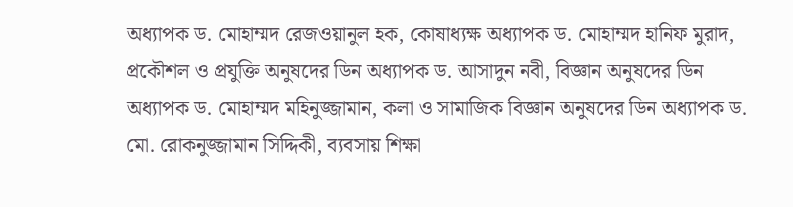অধ্যাপক ড. মোহাম্মদ রেজওয়ানুল হক, কোষাধ্যক্ষ অধ্যাপক ড. মোহাম্মদ হানিফ মুরাদ, প্রকৌশল ও প্রযুক্তি অনুষদের ডিন অধ্যাপক ড. আসাদুন নবী, বিজ্ঞান অনুষদের ডিন অধ্যাপক ড. মোহাম্মদ মহিনুজ্জামান, কলা ও সামাজিক বিজ্ঞান অনুষদের ডিন অধ্যাপক ড. মো. রোকনুজ্জামান সিদ্দিকী, ব্যবসায় শিক্ষা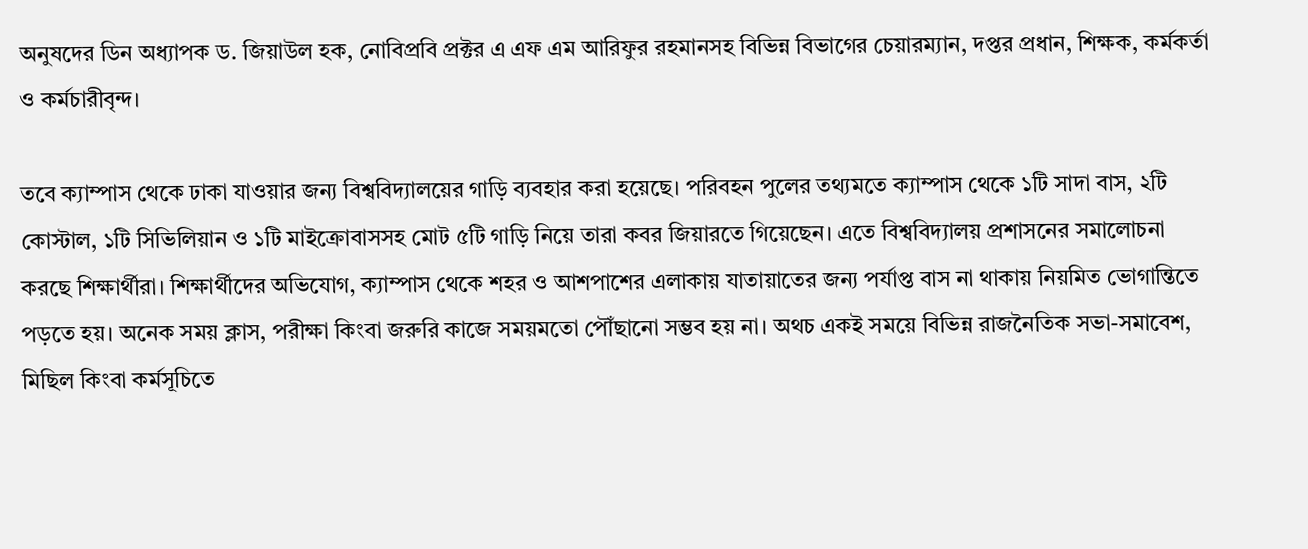অনুষদের ডিন অধ্যাপক ড. জিয়াউল হক, নোবিপ্রবি প্রক্টর এ এফ এম আরিফুর রহমানসহ বিভিন্ন বিভাগের চেয়ারম্যান, দপ্তর প্রধান, শিক্ষক, কর্মকর্তা ও কর্মচারীবৃন্দ।

তবে ক্যাম্পাস থেকে ঢাকা যাওয়ার জন্য বিশ্ববিদ্যালয়ের গাড়ি ব্যবহার করা হয়েছে। পরিবহন পুলের তথ্যমতে ক্যাম্পাস থেকে ১টি সাদা বাস, ২টি কোস্টাল, ১টি সিভিলিয়ান ও ১টি মাইক্রোবাসসহ মোট ৫টি গাড়ি নিয়ে তারা কবর জিয়ারতে গিয়েছেন। এতে বিশ্ববিদ্যালয় প্রশাসনের সমালোচনা করছে শিক্ষার্থীরা। শিক্ষার্থীদের অভিযোগ, ক্যাম্পাস থেকে শহর ও আশপাশের এলাকায় যাতায়াতের জন্য পর্যাপ্ত বাস না থাকায় নিয়মিত ভোগান্তিতে পড়তে হয়। অনেক সময় ক্লাস, পরীক্ষা কিংবা জরুরি কাজে সময়মতো পৌঁছানো সম্ভব হয় না। অথচ একই সময়ে বিভিন্ন রাজনৈতিক সভা-সমাবেশ, মিছিল কিংবা কর্মসূচিতে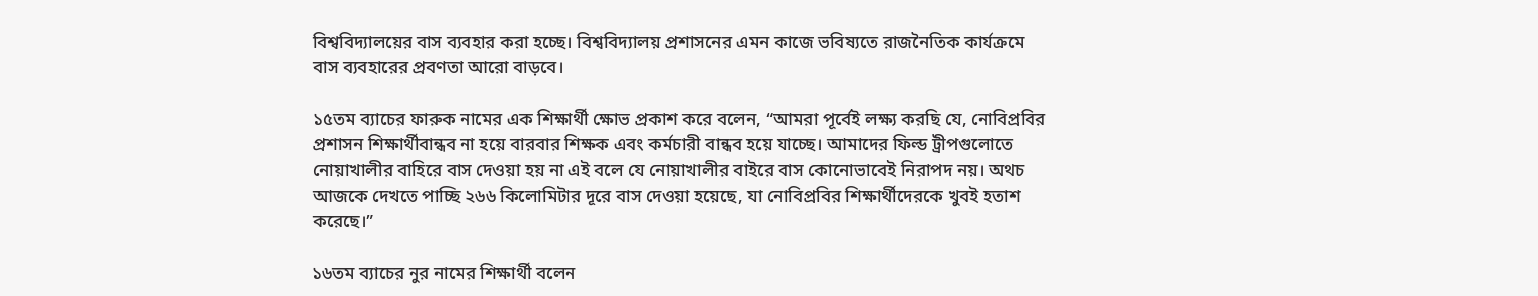বিশ্ববিদ্যালয়ের বাস ব্যবহার করা হচ্ছে। বিশ্ববিদ্যালয় প্রশাসনের এমন কাজে ভবিষ্যতে রাজনৈতিক কার্যক্রমে বাস ব্যবহারের প্রবণতা আরো বাড়বে।

১৫তম ব্যাচের ফারুক নামের এক শিক্ষার্থী ক্ষোভ প্রকাশ করে বলেন, “আমরা পূর্বেই লক্ষ্য করছি যে, নোবিপ্রবির প্রশাসন শিক্ষার্থীবান্ধব না হয়ে বারবার শিক্ষক এবং কর্মচারী বান্ধব হয়ে যাচ্ছে। আমাদের ফিল্ড ট্রীপগুলোতে নোয়াখালীর বাহিরে বাস দেওয়া হয় না এই বলে যে নোয়াখালীর বাইরে বাস কোনোভাবেই নিরাপদ নয়। অথচ আজকে দেখতে পাচ্ছি ২৬৬ কিলোমিটার দূরে বাস দেওয়া হয়েছে, যা নোবিপ্রবির শিক্ষার্থীদেরকে খুবই হতাশ করেছে।”

১৬তম ব্যাচের নুর নামের শিক্ষার্থী বলেন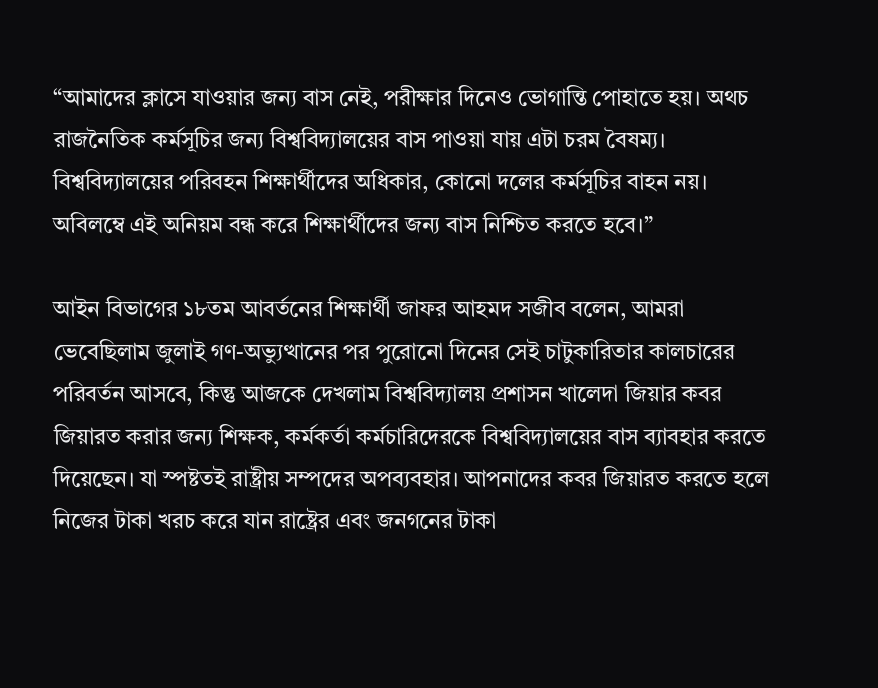“আমাদের ক্লাসে যাওয়ার জন্য বাস নেই, পরীক্ষার দিনেও ভোগান্তি পোহাতে হয়। অথচ রাজনৈতিক কর্মসূচির জন্য বিশ্ববিদ্যালয়ের বাস পাওয়া যায় এটা চরম বৈষম্য। বিশ্ববিদ্যালয়ের পরিবহন শিক্ষার্থীদের অধিকার, কোনো দলের কর্মসূচির বাহন নয়। অবিলম্বে এই অনিয়ম বন্ধ করে শিক্ষার্থীদের জন্য বাস নিশ্চিত করতে হবে।”

আইন বিভাগের ১৮তম আবর্তনের শিক্ষার্থী জাফর আহমদ সজীব বলেন, আমরা ভেবেছিলাম জুলাই গণ-অভ্যুত্থানের পর পুরোনো দিনের সেই চাটুকারিতার কালচারের পরিবর্তন আসবে, কিন্তু আজকে দেখলাম বিশ্ববিদ্যালয় প্রশাসন খালেদা জিয়ার কবর জিয়ারত করার জন্য শিক্ষক, কর্মকর্তা কর্মচারিদেরকে বিশ্ববিদ্যালয়ের বাস ব্যাবহার করতে দিয়েছেন। যা স্পষ্টতই রাষ্ট্রীয় সম্পদের অপব্যবহার। আপনাদের কবর জিয়ারত করতে হলে নিজের টাকা খরচ করে যান রাষ্ট্রের এবং জনগনের টাকা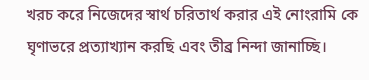খরচ করে নিজেদের স্বার্থ চরিতার্থ করার এই নোংরামি কে ঘৃণাভরে প্রত্যাখ্যান করছি এবং তীব্র নিন্দা জানাচ্ছি।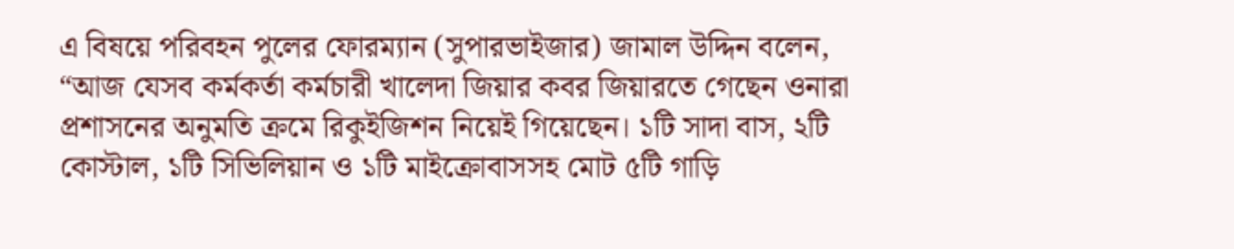এ বিষয়ে পরিবহন পুলের ফোরম্যান (সুপারভাইজার) জামাল উদ্দিন বলেন, “আজ যেসব কর্মকর্তা কর্মচারী খালেদা জিয়ার কবর জিয়ারতে গেছেন ওনারা প্রশাসনের অনুমতি ক্রমে রিকুইজিশন নিয়েই গিয়েছেন। ১টি সাদা বাস, ২টি কোস্টাল, ১টি সিভিলিয়ান ও ১টি মাইক্রোবাসসহ মোট ৫টি গাড়ি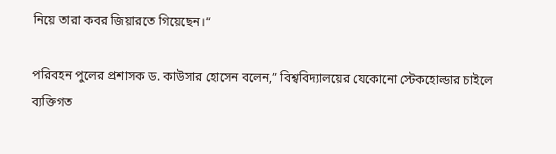নিয়ে তারা কবর জিয়ারতে গিয়েছেন।“

পরিবহন পুলের প্রশাসক ড. কাউসার হোসেন বলেন,” বিশ্ববিদ্যালয়ের যেকোনো স্টেকহোল্ডার চাইলে ব্যক্তিগত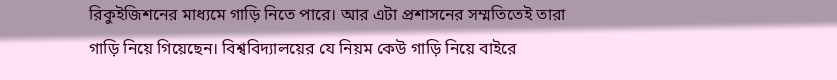রিকুইজিশনের মাধ্যমে গাড়ি নিতে পারে। আর এটা প্রশাসনের সম্মতিতেই তারা গাড়ি নিয়ে গিয়েছেন। বিশ্ববিদ্যালয়ের যে নিয়ম কেউ গাড়ি নিয়ে বাইরে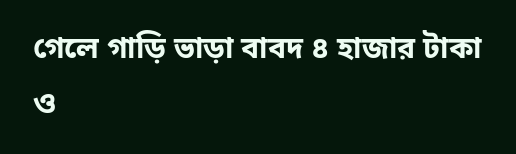গেলে গাড়ি ভাড়া বাবদ ৪ হাজার টাকা ও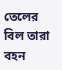তেলের বিল তারা বহন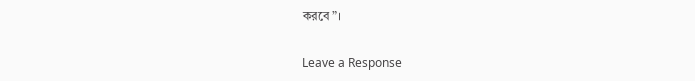করবে”।

Leave a Response